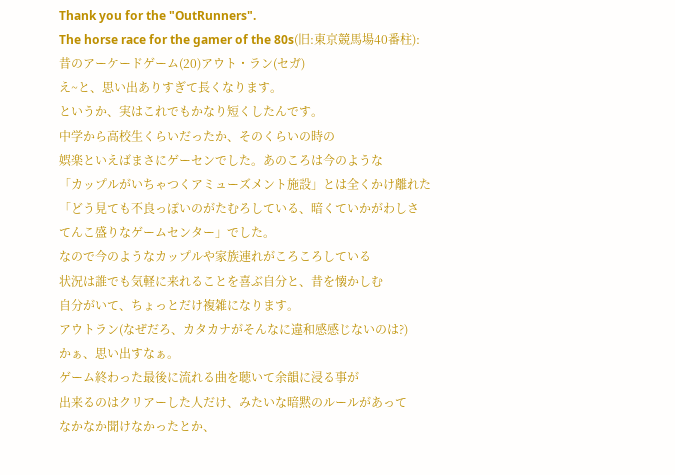Thank you for the "OutRunners".
The horse race for the gamer of the 80s(旧:東京競馬場40番柱):
昔のアーケードゲーム(20)アウト・ラン(セガ)
え~と、思い出ありすぎて長くなります。
というか、実はこれでもかなり短くしたんです。
中学から高校生くらいだったか、そのくらいの時の
娯楽といえばまさにゲーセンでした。あのころは今のような
「カップルがいちゃつくアミューズメント施設」とは全くかけ離れた
「どう見ても不良っぽいのがたむろしている、暗くていかがわしさ
てんこ盛りなゲームセンター」でした。
なので今のようなカップルや家族連れがころころしている
状況は誰でも気軽に来れることを喜ぶ自分と、昔を懐かしむ
自分がいて、ちょっとだけ複雑になります。
アウトラン(なぜだろ、カタカナがそんなに違和感感じないのは?)
かぁ、思い出すなぁ。
ゲーム終わった最後に流れる曲を聴いて余韻に浸る事が
出来るのはクリアーした人だけ、みたいな暗黙のルールがあって
なかなか聞けなかったとか、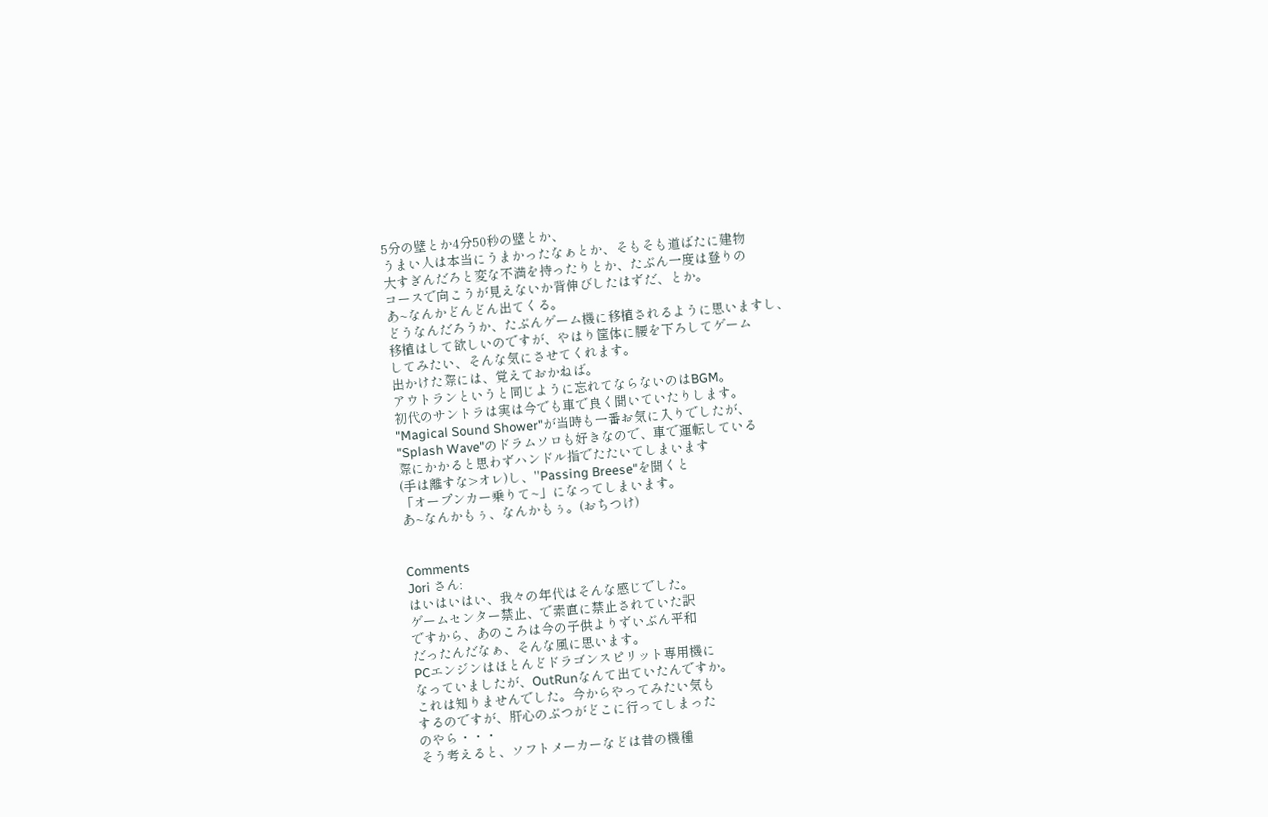5分の壁とか4分50秒の壁とか、
うまい人は本当にうまかったなぁとか、そもそも道ばたに建物
大すぎんだろと変な不満を持ったりとか、たぶん一度は登りの
コースで向こうが見えないか背伸びしたはずだ、とか。
あ~なんかどんどん出てくる。
どうなんだろうか、たぶんゲーム機に移植されるように思いますし、
移植はして欲しいのですが、やはり筐体に腰を下ろしてゲーム
してみたい、そんな気にさせてくれます。
出かけた際には、覚えておかねば。
アウトランというと同じように忘れてならないのはBGM。
初代のサントラは実は今でも車で良く聞いていたりします。
"Magical Sound Shower"が当時も一番お気に入りでしたが、
"Splash Wave"のドラムソロも好きなので、車で運転している
際にかかると思わずハンドル指でたたいてしまいます
(手は離すな>オレ)し、"Passing Breese"を聞くと
「オープンカー乗りて~」になってしまいます。
あ~なんかもぅ、なんかもぅ。(おちつけ)


Comments
Jori さん:
はいはいはい、我々の年代はそんな感じでした。
ゲームセンター禁止、で素直に禁止されていた訳
ですから、あのころは今の子供よりずいぶん平和
だったんだなぁ、そんな風に思います。
PCエンジンはほとんどドラゴンスピリット専用機に
なっていましたが、OutRunなんて出ていたんですか。
これは知りませんでした。今からやってみたい気も
するのですが、肝心のぶつがどこに行ってしまった
のやら・・・
そう考えると、ソフトメーカーなどは昔の機種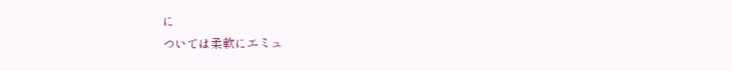に
ついては柔軟にエミュ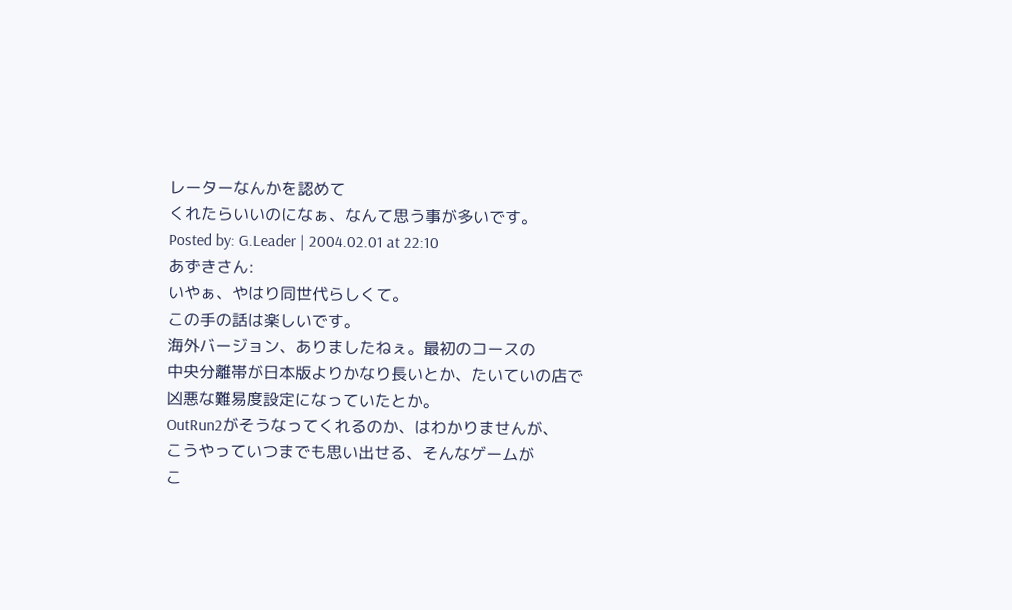レーターなんかを認めて
くれたらいいのになぁ、なんて思う事が多いです。
Posted by: G.Leader | 2004.02.01 at 22:10
あずきさん:
いやぁ、やはり同世代らしくて。
この手の話は楽しいです。
海外バージョン、ありましたねぇ。最初のコースの
中央分離帯が日本版よりかなり長いとか、たいていの店で
凶悪な難易度設定になっていたとか。
OutRun2がそうなってくれるのか、はわかりませんが、
こうやっていつまでも思い出せる、そんなゲームが
こ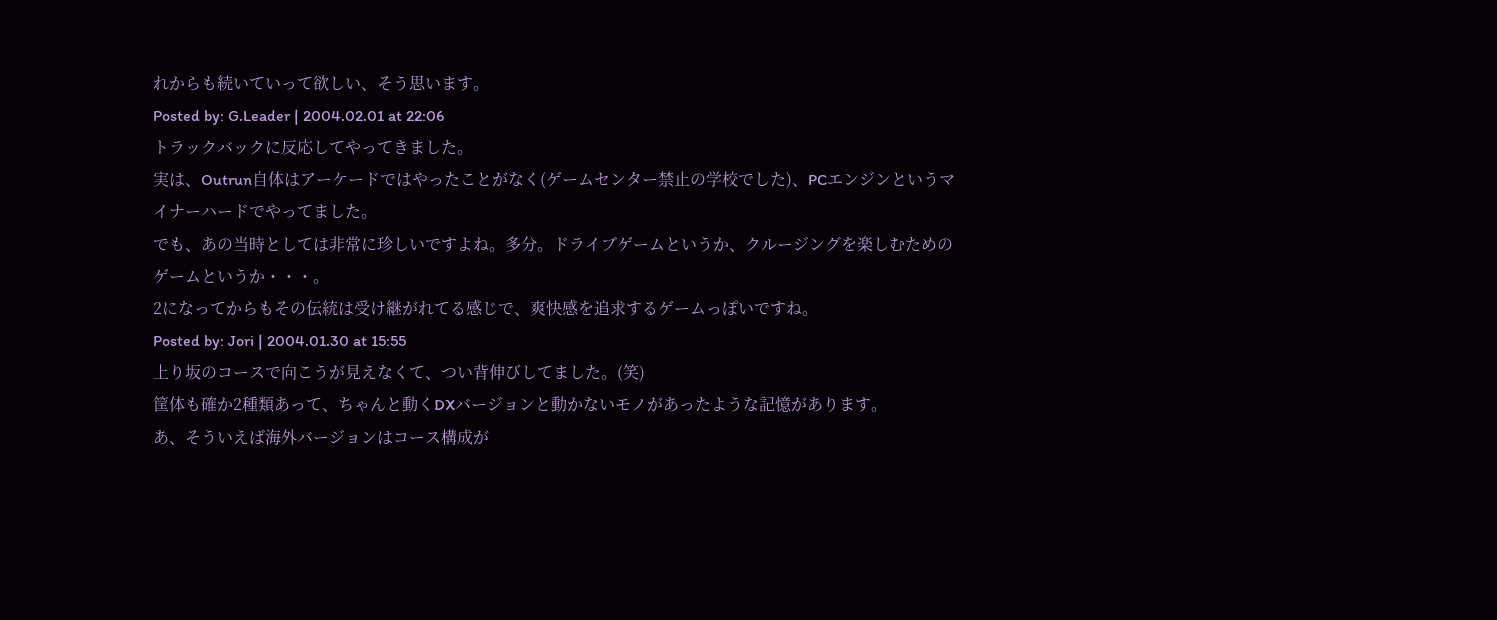れからも続いていって欲しい、そう思います。
Posted by: G.Leader | 2004.02.01 at 22:06
トラックバックに反応してやってきました。
実は、Outrun自体はアーケードではやったことがなく(ゲームセンター禁止の学校でした)、PCエンジンというマイナーハードでやってました。
でも、あの当時としては非常に珍しいですよね。多分。ドライブゲームというか、クルージングを楽しむためのゲームというか・・・。
2になってからもその伝統は受け継がれてる感じで、爽快感を追求するゲームっぽいですね。
Posted by: Jori | 2004.01.30 at 15:55
上り坂のコースで向こうが見えなくて、つい背伸びしてました。(笑)
筐体も確か2種類あって、ちゃんと動くDXバージョンと動かないモノがあったような記憶があります。
あ、そういえば海外バージョンはコース構成が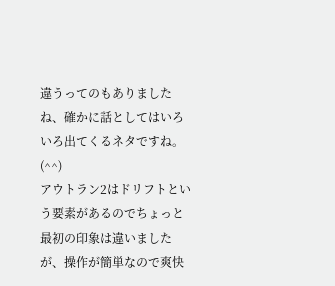違うってのもありましたね、確かに話としてはいろいろ出てくるネタですね。(^^)
アウトラン2はドリフトという要素があるのでちょっと最初の印象は違いましたが、操作が簡単なので爽快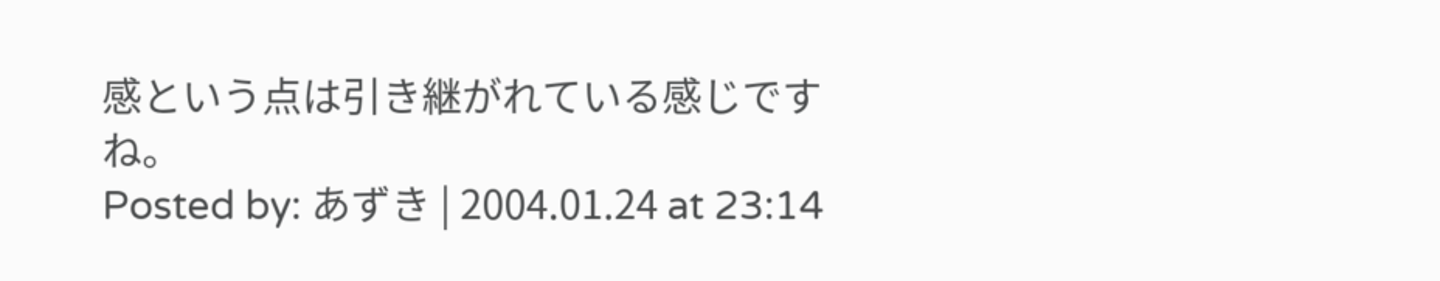感という点は引き継がれている感じですね。
Posted by: あずき | 2004.01.24 at 23:14